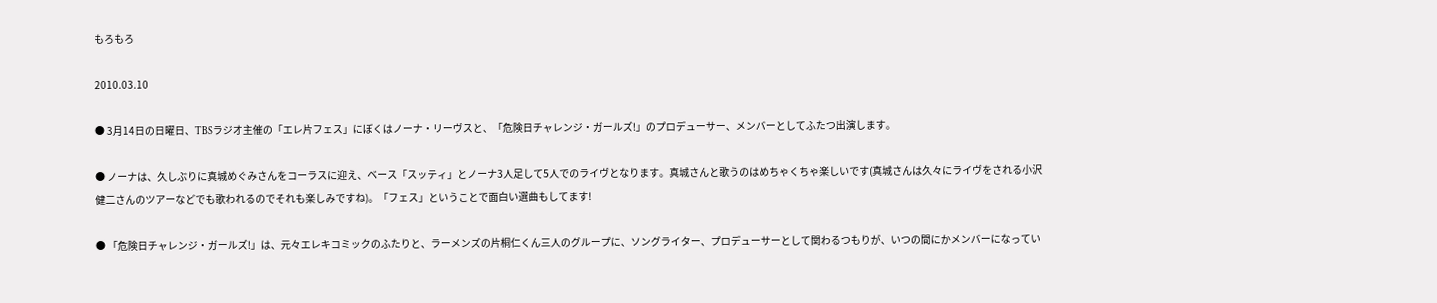もろもろ

2010.03.10

● 3月14日の日曜日、TBSラジオ主催の「エレ片フェス」にぼくはノーナ・リーヴスと、「危険日チャレンジ・ガールズ!」のプロデューサー、メンバーとしてふたつ出演します。

● ノーナは、久しぶりに真城めぐみさんをコーラスに迎え、ベース「スッティ」とノーナ3人足して5人でのライヴとなります。真城さんと歌うのはめちゃくちゃ楽しいです(真城さんは久々にライヴをされる小沢健二さんのツアーなどでも歌われるのでそれも楽しみですね)。「フェス」ということで面白い選曲もしてます!

● 「危険日チャレンジ・ガールズ!」は、元々エレキコミックのふたりと、ラーメンズの片桐仁くん三人のグループに、ソングライター、プロデューサーとして関わるつもりが、いつの間にかメンバーになってい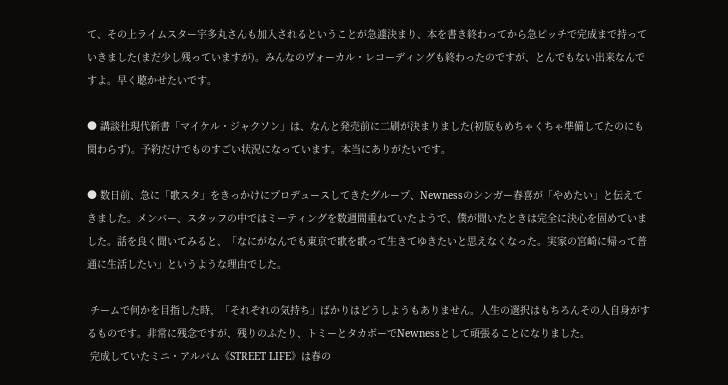て、その上ライムスター宇多丸さんも加入されるということが急遽決まり、本を書き終わってから急ピッチで完成まで持っていきました(まだ少し残っていますが)。みんなのヴォーカル・レコーディングも終わったのですが、とんでもない出来なんですよ。早く聴かせたいです。

● 講談社現代新書「マイケル・ジャクソン」は、なんと発売前に二刷が決まりました(初版もめちゃくちゃ準備してたのにも関わらず)。予約だけでものすごい状況になっています。本当にありがたいです。

● 数日前、急に「歌スタ」をきっかけにプロデュースしてきたグループ、Newnessのシンガー春喜が「やめたい」と伝えてきました。メンバー、スタッフの中ではミーティングを数週間重ねていたようで、僕が聞いたときは完全に決心を固めていました。話を良く聞いてみると、「なにがなんでも東京で歌を歌って生きてゆきたいと思えなくなった。実家の宮崎に帰って普通に生活したい」というような理由でした。

 チームで何かを目指した時、「それぞれの気持ち」ばかりはどうしようもありません。人生の選択はもちろんその人自身がするものです。非常に残念ですが、残りのふたり、トミーとタカボーでNewnessとして頑張ることになりました。
 完成していたミニ・アルバム《STREET LIFE》は春の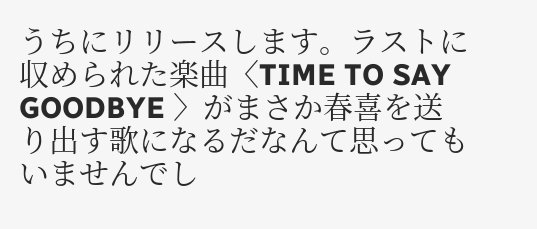うちにリリースします。ラストに収められた楽曲〈TIME TO SAY GOODBYE 〉がまさか春喜を送り出す歌になるだなんて思ってもいませんでし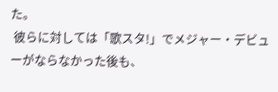た。
 彼らに対しては「歌スタ!」でメジャー・デビューがならなかった後も、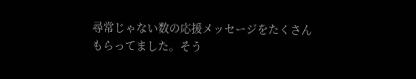尋常じゃない数の応援メッセージをたくさんもらってました。そう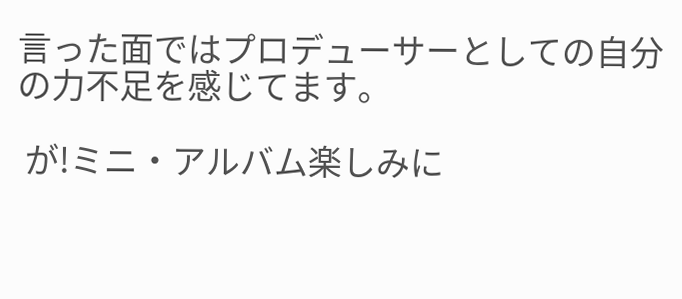言った面ではプロデューサーとしての自分の力不足を感じてます。

 が!ミニ・アルバム楽しみに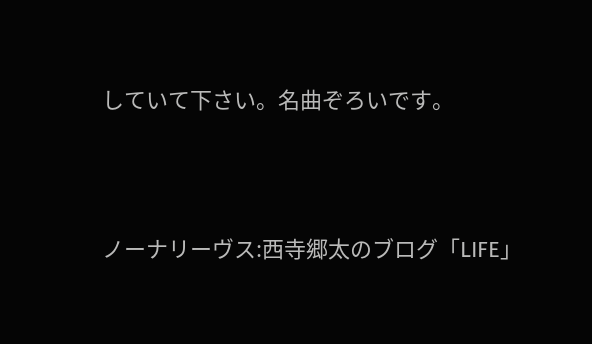していて下さい。名曲ぞろいです。



ノーナリーヴス:西寺郷太のブログ「LIFE」